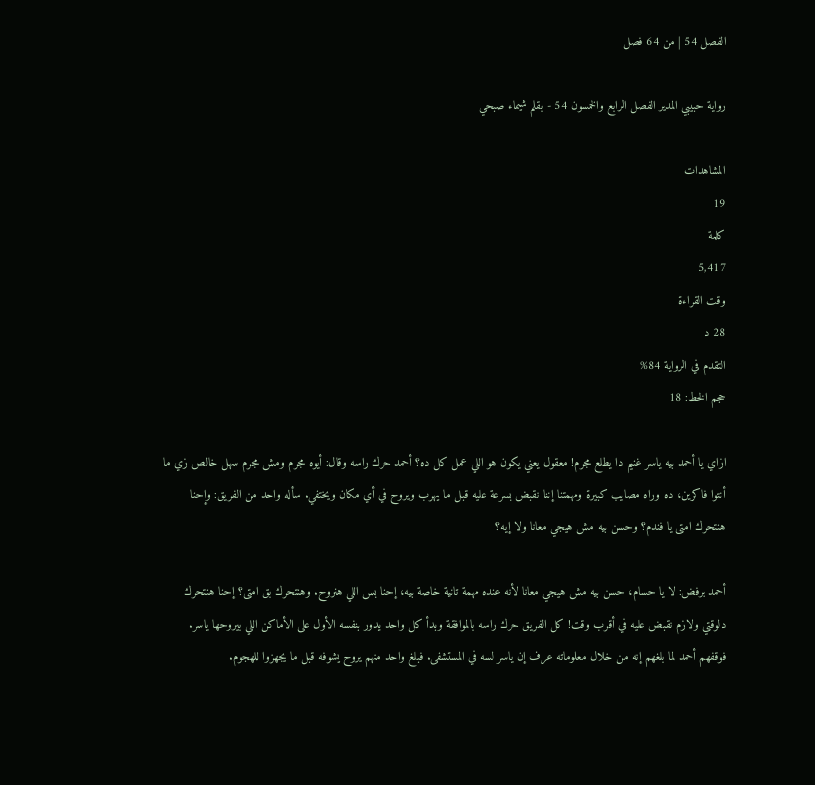الفصل 54 | من 64 فصل

رواية حبيبي المدير الفصل الرابع والخمسون 54 - بقلم شيماء صبحي

المشاهدات
19
كلمة
5,417
وقت القراءة
28 د
التقدم في الرواية 84%
حجم الخط: 18

ازاي يا أحمد بيه ياسر غنيم دا يطلع مجرم! معقول يعني يكون هو اللي عمل كل ده؟ أحمد حرك راسه وقال: أيوه مجرم ومش مجرم سهل خالص زي ما أنتوا فاكرين، ده وراه مصايب كبيرة ومهمتنا إننا نقبض بسرعة عليه قبل ما يهرب ويروح في أي مكان ويختفي. سأله واحد من الفريق: وإحنا هنتحرك امتى يا فندم؟ وحسن بيه مش هيجي معانا ولا إيه؟

أحمد برفض: لا يا حسام، حسن بيه مش هيجي معانا لأنه عنده مهمة تانية خاصة بيه، إحنا بس اللي هنروح. وهنتحرك بق امتى؟ إحنا هنتحرك دلوقتي ولازم نقبض عليه في أقرب وقت! كل الفريق حرك راسه بالموافقة وبدأ كل واحد يدور بنفسه الأول على الأماكن اللي بيروحها ياسر. فوقفهم أحمد لما بلغهم إنه من خلال معلوماته عرف إن ياسر لسه في المستشفى. فبلغ واحد منهم يروح يشوفه قبل ما يجهزوا للهجوم.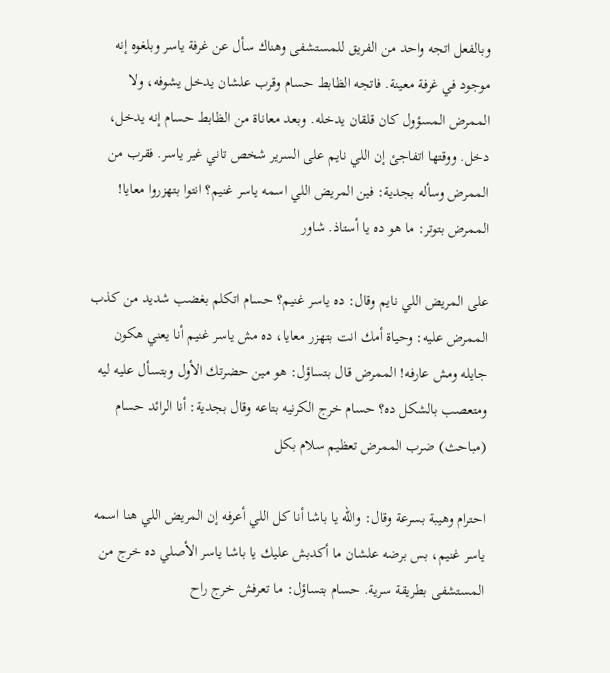وبالفعل اتجه واحد من الفريق للمستشفى وهناك سأل عن غرفة ياسر وبلغوه إنه موجود في غرفة معينة. فاتجه الظابط حسام وقرب علشان يدخل يشوفه، ولا الممرض المسؤول كان قلقان يدخله. وبعد معاناة من الظابط حسام إنه يدخل، دخل. ووقتها اتفاجئ إن اللي نايم على السرير شخص تاني غير ياسر. فقرب من الممرض وسأله بجدية: فين المريض اللي اسمه ياسر غنيم؟ انتوا بتهزروا معايا! الممرض بتوتر: ما هو ده يا أستاذ. شاور

على المريض اللي نايم وقال: ده ياسر غنيم؟ حسام اتكلم بغضب شديد من كذب الممرض عليه: وحياة أمك انت بتهزر معايا، ده مش ياسر غنيم أنا يعني هكون جايله ومش عارفه! الممرض قال بتساؤل: هو مين حضرتك الأول وبتسأل عليه ليه ومتعصب بالشكل ده؟ حسام خرج الكرنيه بتاعه وقال بجدية: أنا الرائد حسام (مباحث) ضرب الممرض تعظيم سلام بكل

احترام وهيبة بسرعة وقال: والله يا باشا أنا كل اللي أعرفه إن المريض اللي هنا اسمه ياسر غنيم، بس برضه علشان ما أكدبش عليك يا باشا ياسر الأصلي ده خرج من المستشفى بطريقة سرية. حسام بتساؤل: ما تعرفش خرج راح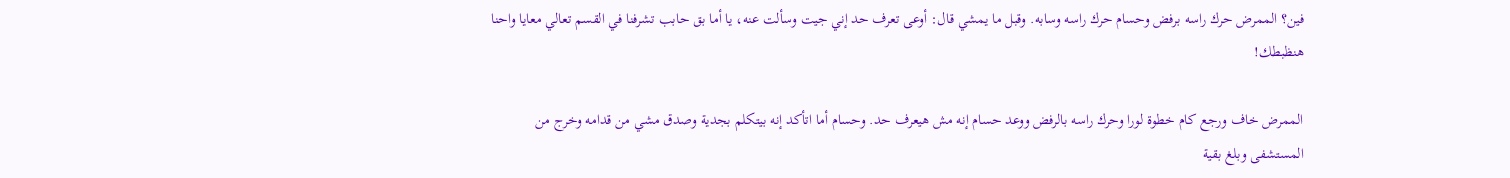فين؟ الممرض حرك راسه برفض وحسام حرك راسه وسابه. وقبل ما يمشي قال: أوعى تعرف حد إني جيت وسألت عنه، يا أما بق حابب تشرفنا في القسم تعالي معايا واحنا هنظبطك!

الممرض خاف ورجع كام خطوة لورا وحرك راسه بالرفض ووعد حسام إنه مش هيعرف حد. وحسام أما اتأكد إنه بيتكلم بجدية وصدق مشي من قدامه وخرج من المستشفى وبلغ بقية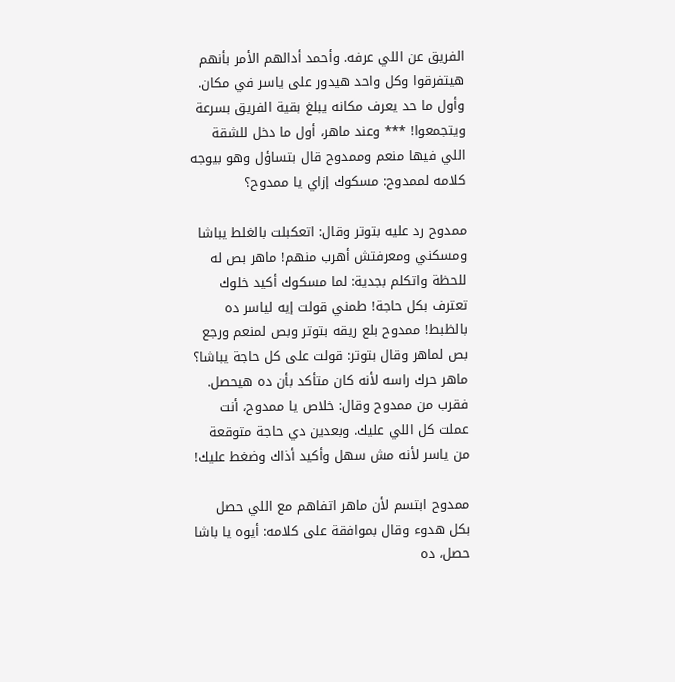الفريق عن اللي عرفه. وأحمد أدالهم الأمر بأنهم هيتفرقوا وكل واحد هيدور على ياسر في مكان. وأول ما حد يعرف مكانه يبلغ بقية الفريق بسرعة ويتجمعوا! *** وعند ماهر، أول ما دخل للشقة اللي فيها منعم وممدوح قال بتساؤل وهو بيوجه كلامه لممدوح: مسكوك إزاي يا ممدوح؟

ممدوح رد عليه بتوتر وقال: اتعكبلت بالغلط يباشا ومسكني ومعرفتش أهرب منهم! ماهر بص له للحظة واتكلم بجدية: لما مسكوك أكيد خلوك تعترف بكل حاجة! طمني قولت إيه لياسر ده بالظبط! ممدوح بلع ريقه بتوتر وبص لمنعم ورجع بص لماهر وقال بتوتر: قولت على كل حاجة يباشا؟ ماهر حرك راسه لأنه كان متأكد بأن ده هيحصل. فقرب من ممدوح وقال: خلاص يا ممدوح، أنت عملت كل اللي عليك. وبعدين دي حاجة متوقعة من ياسر لأنه مش سهل وأكيد أذاك وضغط عليك!

ممدوح ابتسم لأن ماهر اتفاهم مع اللي حصل بكل هدوء وقال بموافقة على كلامه: أيوه يا باشا حصل، ده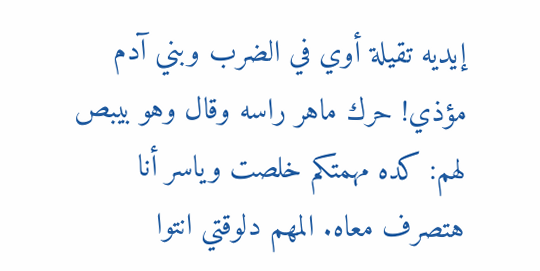إيديه تقيلة أوي في الضرب وبني آدم مؤذي! حرك ماهر راسه وقال وهو بيبص لهم: كده مهمتكم خلصت وياسر أنا هتصرف معاه. المهم دلوقتي انتوا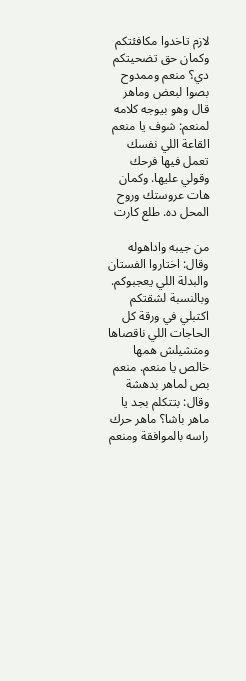لازم تاخدوا مكافئتكم وكمان حق تضحيتكم دي؟ منعم وممدوح بصوا لبعض وماهر قال وهو بيوجه كلامه لمنعم: شوف يا منعم القاعة اللي نفسك تعمل فيها فرحك وقولي عليها. وكمان هات عروستك وروح المحل ده. طلع كارت

من جيبه واداهوله وقال: اختاروا الفستان والبدلة اللي يعجبوكم. وبالنسبة لشقتكم اكتبلي في ورقة كل الحاجات اللي ناقصاها ومتشيلش همها خالص يا منعم. منعم بص لماهر بدهشة وقال: بتتكلم بجد يا ماهر باشا؟ ماهر حرك راسه بالموافقة ومنعم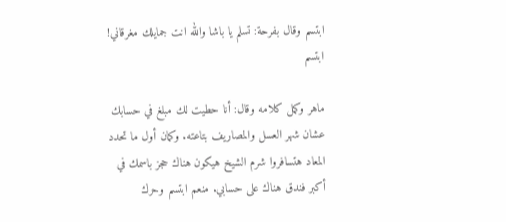ابتسم وقال بفرحة: تسلم يا باشا والله انت جمايلك مغرقاني! ابتسم

ماهر وكمل كلامه وقال: أنا حطيت لك مبلغ في حسابك عشان شهر العسل والمصاريف بتاعته. وكمان أول ما تحدد المعاد هتسافروا شرم الشيخ هيكون هناك حجز باسمك في أكبر فندق هناك على حسابي. منعم ابتسم وحرك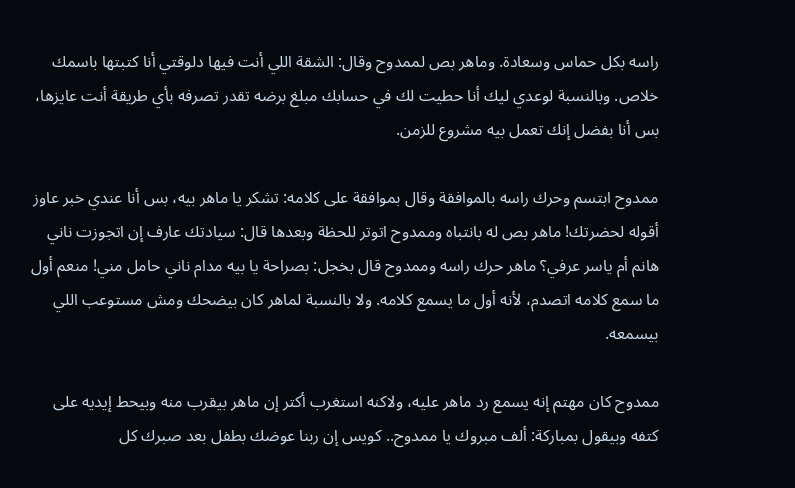راسه بكل حماس وسعادة. وماهر بص لممدوح وقال: الشقة اللي أنت فيها دلوقتي أنا كتبتها باسمك خلاص. وبالنسبة لوعدي ليك أنا حطيت لك في حسابك مبلغ برضه تقدر تصرفه بأي طريقة أنت عايزها، بس أنا بفضل إنك تعمل بيه مشروع للزمن.

ممدوح ابتسم وحرك راسه بالموافقة وقال بموافقة على كلامه: تشكر يا ماهر بيه، بس أنا عندي خبر عاوز أقوله لحضرتك! ماهر بص له بانتباه وممدوح اتوتر للحظة وبعدها قال: سيادتك عارف إن اتجوزت ناني هانم أم ياسر عرفي؟ ماهر حرك راسه وممدوح قال بخجل: بصراحة يا بيه مدام ناني حامل مني! منعم أول ما سمع كلامه اتصدم، لأنه أول ما يسمع كلامه. ولا بالنسبة لماهر كان بيضحك ومش مستوعب اللي بيسمعه.

ممدوح كان مهتم إنه يسمع رد ماهر عليه، ولاكنه استغرب أكتر إن ماهر بيقرب منه وبيحط إيديه على كتفه وبيقول بمباركة: ألف مبروك يا ممدوح.. كويس إن ربنا عوضك بطفل بعد صبرك كل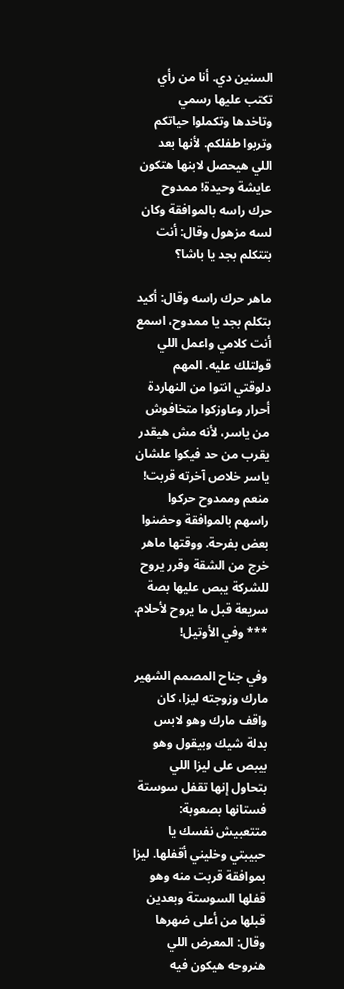السنين دي. أنا من رأي تكتب عليها رسمي وتاخدها وتكملوا حياتكم وتربوا طفلكم. لأنها بعد اللي هيحصل لابنها هتكون عايشة وحيدة! ممدوح حرك راسه بالموافقة وكان لسه مزهول وقال: أنت بتتكلم بجد يا باشا؟

ماهر حرك راسه وقال: أكيد بتكلم بجد يا ممدوح، اسمع أنت كلامي واعمل اللي قولتلك عليه. المهم دلوقتي انتوا من النهاردة أحرار وعاوزكوا متخافوش من ياسر، لأنه مش هيقدر يقرب من حد فيكوا علشان ياسر خلاص آخرته قربت! منعم وممدوح حركوا راسهم بالموافقة وحضنوا بعض بفرحة. ووقتها ماهر خرج من الشقة وقرر يروح للشركة يبص عليها بصة سريعة قبل ما يروح لأحلام. *** وفي الأوتيل!

وفي جناح المصمم الشهير مارك وزوجته ليزا، كان واقف مارك وهو لابس بدلة شيك وبيقول وهو بيبص على ليزا اللي بتحاول إنها تقفل سوستة فستانها بصعوبة: متتعبيش نفسك يا حبيبتي وخليني أقفلها. ليزا بموافقة قربت منه وهو قفلها السوستة وبعدين قبلها من أعلى ضهرها وقال: المعرض اللي هنروحه هيكون فيه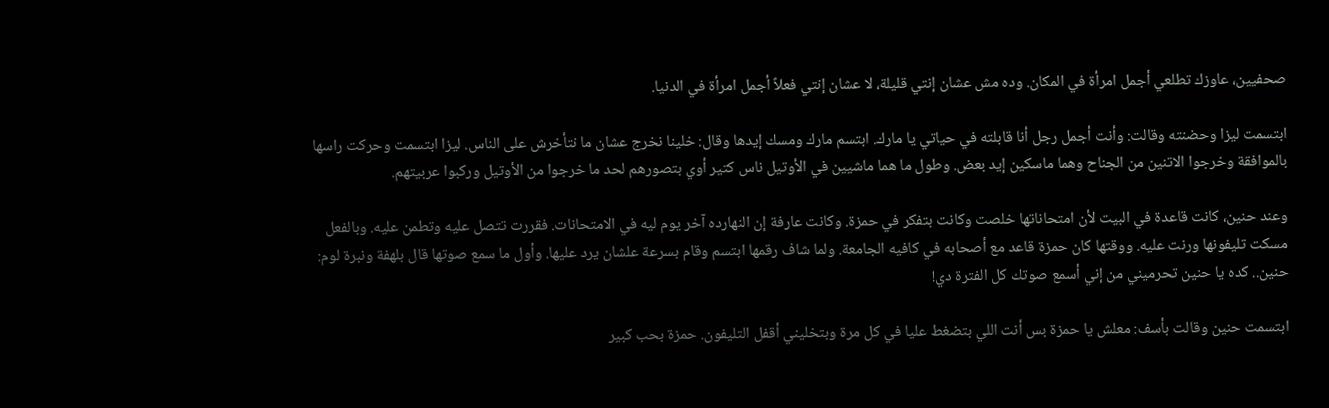صحفيين، عاوزك تطلعي أجمل امرأة في المكان. وده مش عشان إنتي قليلة، لا عشان إنتي فعلاً أجمل امرأة في الدنيا.

ابتسمت ليزا وحضنته وقالت: وأنت أجمل رجل أنا قابلته في حياتي يا مارك. ابتسم مارك ومسك إيدها وقال: خلينا نخرج عشان ما نتأخرش على الناس. ليزا ابتسمت وحركت راسها بالموافقة وخرجوا الاتنين من الجناح وهما ماسكين إيد بعض. وطول ما هما ماشيين في الأوتيل ناس كتير أوي بتصورهم لحد ما خرجوا من الأوتيل وركبوا عربيتهم.

وعند حنين، كانت قاعدة في البيت لأن امتحاناتها خلصت وكانت بتفكر في حمزة. وكانت عارفة إن النهارده آخر يوم ليه في الامتحانات. فقررت تتصل عليه وتطمن عليه. وبالفعل مسكت تليفونها ورنت عليه. ووقتها كان حمزة قاعد مع أصحابه في كافيه الجامعة. ولما شاف رقمها ابتسم وقام بسرعة علشان يرد عليها. وأول ما سمع صوتها قال بلهفة ونبرة لوم: حنين.. كده يا حنين تحرميني من إني أسمع صوتك كل الفترة دي!

ابتسمت حنين وقالت بأسف: معلش يا حمزة بس أنت اللي بتضغط عليا في كل مرة وبتخليني أقفل التليفون. حمزة بحب كبير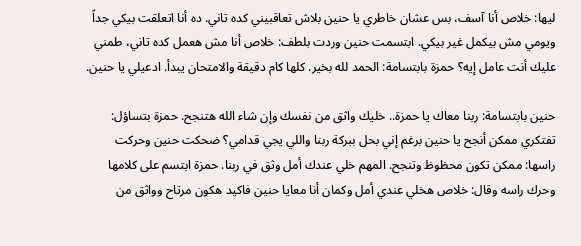ليها: خلاص أنا آسف، بس عشان خاطري يا حنين بلاش تعاقبيني كده تاني. ده أنا اتعلقت بيكي جداً ويومي مش بيكمل غير بيكي. ابتسمت حنين وردت بلطف: خلاص أنا مش هعمل كده تاني، طمني عليك أنت عامل إيه؟ حمزة بابتسامة: الحمد لله بخير. كلها كام دقيقة والامتحان يبدأ. ادعيلي يا حنين.

حنين بابتسامة: ربنا معاك يا حمزة.. خليك واثق من نفسك وإن شاء الله هتنجح. حمزة بتساؤل: تفتكري ممكن أنجح يا حنين برغم إني بحل ببركة ربنا واللي يجي قدامي؟ ضحكت حنين وحركت راسها: ممكن تكون محظوظ وتنجح. المهم خلي عندك أمل وثق في ربنا. حمزة ابتسم على كلامها وحرك راسه وقال: خلاص هخلي عندي أمل وكمان أنا معايا حنين فاكيد هكون مرتاح وواثق من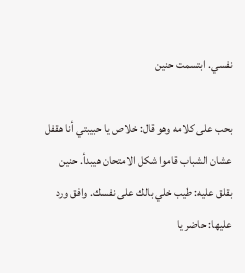نفسي. ابتسمت حنين

بحب على كلامه وهو قال: خلاص يا حبيبتي أنا هقفل عشان الشباب قاموا شكل الامتحان هيبدأ. حنين بقلق عليه: طيب خلي بالك على نفسك. وافق ورد عليها: حاضر يا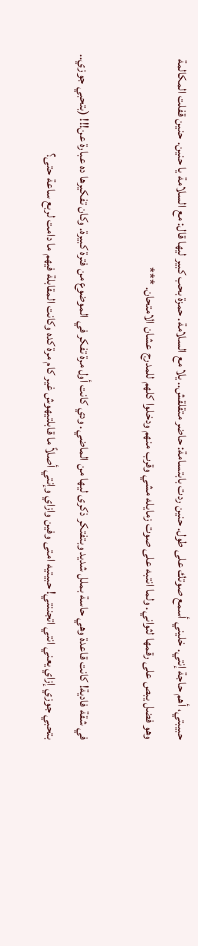حبيبتي، أهم حاجة إنتي. خليني أسمع صوتك على طول. حنين ردت بابتسامة: حاضر متقلقش.. يلا مع السلامة. حمزة بحب كبير ليها قال: مع السلامة يا حنين. حنين قفلت المكالمة وهو فضل يبص على رقمها لثواني. ولما انتبه على صوت زمايله مشي وقرب منهم ودخلوا كلهم للمدرج عشان الامتحان. ***

في شقة فادية! كانت قاعدة وهي حاسة بملل شديد وبتفتكر ذكرى ليها من الماضي. ودي كانت أول مرة تفكر في الموضوع من فترة كبيرة. وكان تفكيرها ده عبارة عن!!! (بتحبي جوزي.. بتحبي جوزي إزاي يعني انتي اتجننتي! حبيتيه امتى وفين وازاي وإنتي أصلاً ما قابلتيهوش غير كام مرة كده وكانت المقابلة فيهم ما دامت لربع ساعة حتى؟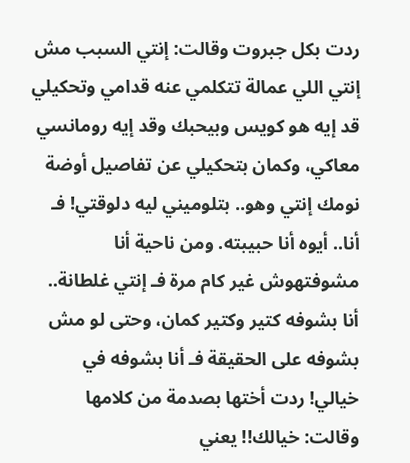ردت بكل جبروت وقالت: إنتي السبب مش إنتي اللي عمالة تتكلمي عنه قدامي وتحكيلي قد إيه هو كويس وبيحبك وقد إيه رومانسي معاكي، وكمان بتحكيلي عن تفاصيل أوضة نومك إنتي وهو.. بتلوميني ليه دلوقتي! فـ أنا.. أيوه أنا حبيبته. ومن ناحية أنا مشوفتهوش غير كام مرة فـ إنتي غلطانة.. أنا بشوفه كتير وكتير كمان، وحتى لو مش بشوفه على الحقيقة فـ أنا بشوفه في خيالي! ردت أختها بصدمة من كلامها وقالت: خيالك!! يعني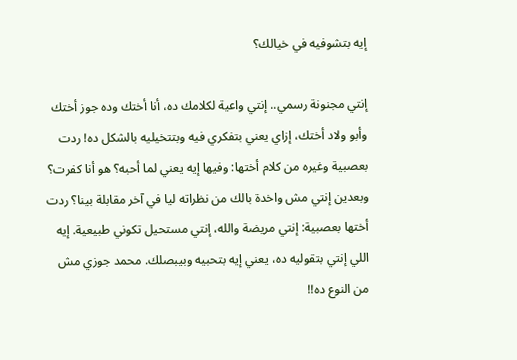إيه بتشوفيه في خيالك؟

إنتي مجنونة رسمي.. إنتي واعية لكلامك ده، أنا أختك وده جوز أختك وأبو ولاد أختك، إزاي يعني بتفكري فيه وبتتخيليه بالشكل ده! ردت بعصبية وغيره من كلام أختها: وفيها إيه يعني لما أحبه؟ هو أنا كفرت؟ وبعدين إنتي مش واخدة بالك من نظراته ليا في آخر مقابلة بينا؟ ردت أختها بعصبية: إنتي مريضة والله، إنتي مستحيل تكوني طبيعية. إيه اللي إنتي بتقوليه ده، يعني إيه بتحبيه وبيبصلك. محمد جوزي مش من النوع ده!!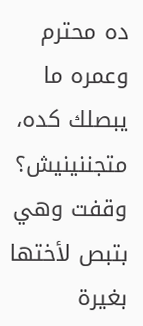ده محترم وعمره ما يبصلك كده، متجننينيش؟ وقفت وهي بتبص لأختها بغيرة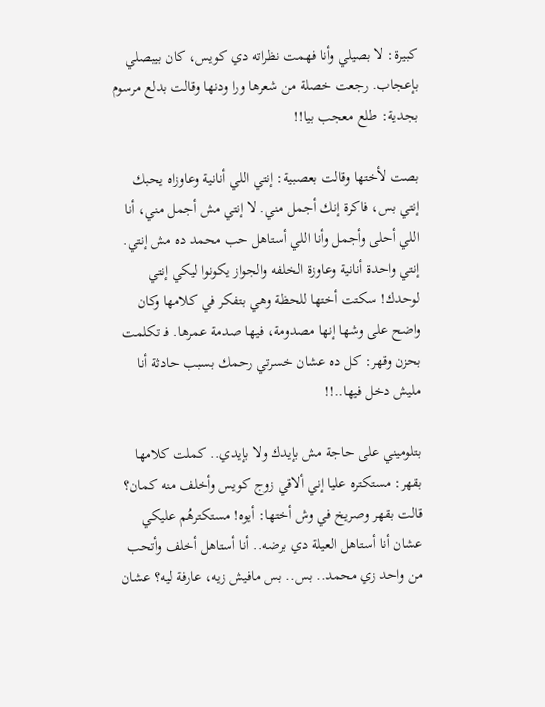كبيرة: لا بصيلي وأنا فهمت نظراته دي كويس، كان بيبصلي بإعجاب. رجعت خصلة من شعرها ورا ودنها وقالت بدلع مرسوم بجدية: طلع معجب بيا!!

بصت لأختها وقالت بعصبية: إنتي اللي أنانية وعاوزاه يحبك إنتي بس، فاكرة إنك أجمل مني. لا إنتي مش أجمل مني، أنا اللي أحلى وأجمل وأنا اللي أستاهل حب محمد ده مش إنتي. إنتي واحدة أنانية وعاوزة الخلفه والجواز يكونوا ليكي إنتي لوحدك! سكتت أختها للحظة وهي بتفكر في كلامها وكان واضح على وشها إنها مصدومة، فيها صدمة عمرها. فـ تكلمت بحزن وقهر: كل ده عشان خسرتي رحمك بسبب حادثة أنا مليش دخل فيها..!!

بتلوميني على حاجة مش بإيدك ولا بإيدي.. كملت كلامها بقهر: مستكتره عليا إني ألاقي زوج كويس وأخلف منه كمان؟ قالت بقهر وصريخ في وش أختها: أيوه! مستكترهُم عليكي عشان أنا أستاهل العيلة دي برضه.. أنا أستاهل أخلف وأتحب من واحد زي محمد.. بس.. بس مافيش زيه، عارفة ليه؟ عشان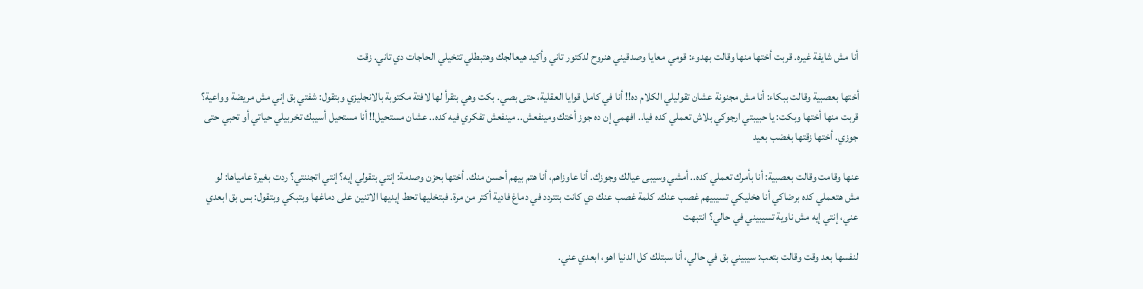أنا مش شايفة غيره. قربت أختها منها وقالت بهدوء: قومي معايا وصدقيني هنروح لدكتور تاني وأكيد هيعالجك وهتبطلي تتخيلي الحاجات دي تاني. زقت

أختها بعصبية وقالت ببكاء: أنا مش مجنونة عشان تقوليلي الكلام ده!! أنا في كامل قوايا العقلية، حتى بصي. بكت وهي بتقرأ لها لافتة مكتوبة بالانجليزي وبتقول: شفتي بق إني مش مريضة وواعية؟ قربت منها أختها وبكت: يا حبيبتي ارجوكي بلاش تعملي كده فيا.. افهمي إن ده جوز أختك ومينفعش.. مينفعش تفكري فيه كده.. عشان مستحيل!! أنا مستحيل أسيبك تخربيلي حياتي أو تحبي حتى جوزي. أختها زقتها بغضب بعيد

عنها وقامت وقالت بعصبية: أنا بأمرك تعملي كده.. أمشي وسيبى عيالك وجوزك. أنا عاوزاهم، أنا هتم بيهم أحسن منك. أختها بحزن وصدمة: إنتي بتقولي إيه؟ إنتي اتجننتي؟ ردت بغيرة عامياها: لو مش هتعملي كده برضاكي أنا هخليكي تسيبيهم غصب عنك. كلمة غصب عنك دي كانت بتتردد في دماغ فادية أكتر من مرة. فبتخليها تحط إيديها الاتنين على دماغها وبتبكي وبتقول: بس بق ابعدي عني، إنتي إيه مش ناوية تسيبيني في حالي؟ انتبهت

لنفسها بعد وقت وقالت بتعب: سيبيني بق في حالي، أنا سبتلك كل الدنيا اهو، ابعدي عني.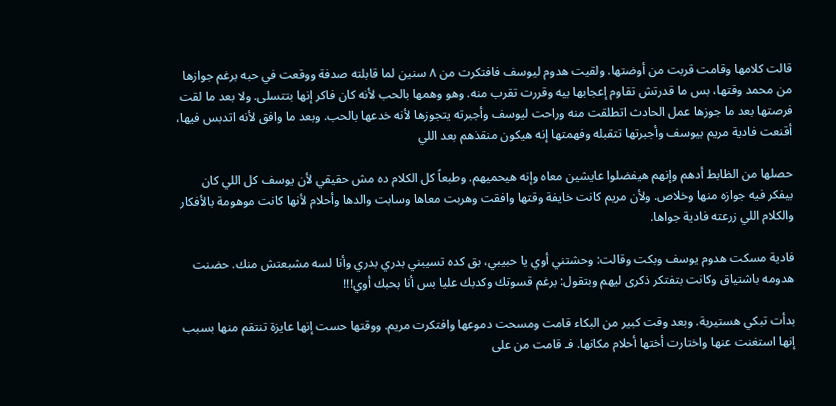قالت كلامها وقامت قربت من أوضتها. ولقيت هدوم ليوسف فافتكرت من ٨ سنين لما قابلته صدفة ووقعت في حبه برغم جوازها من محمد وقتها، بس ما قدرتش تقاوم إعجابها بيه وقررت تقرب منه. وهو وهمها بالحب لأنه كان فاكر إنها بتتسلى. ولا بعد ما لقت فرصتها بعد ما جوزها عمل الحادث اتطلقت منه وراحت ليوسف وأجبرته يتجوزها لأنه خدعها بالحب. وبعد ما وافق لأنه اتدبس فيها، أقنعت فادية مريم بيوسف وأجبرتها تتقبله وفهمتها إنه هيكون منقذهم بعد اللي

حصلها من الظابط أدهم وإنهم هيفضلوا عايشين معاه وإنه هيحميهم. وطبعاً كل الكلام ده مش حقيقي لأن يوسف كل اللي كان بيفكر فيه جوازه منها وخلاص. ولأن مريم كانت خايفة وقتها وافقت وهربت معاها وسابت والدها وأحلام لأنها كانت موهومة بالأفكار والكلام اللي زرعته فادية جواها.

فادية مسكت هدوم يوسف وبكت وقالت: وحشتني أوي يا حبيبي، بق كده تسيبني بدري بدري وأنا لسه مشبعتش منك. حضنت هدومه باشتياق وكانت بتفتكر ذكرى ليهم وبتقول: برغم قسوتك وكدبك عليا بس أنا بحبك أوي!!!

بدأت تبكي هستيرية. وبعد وقت كبير من البكاء قامت ومسحت دموعها وافتكرت مريم. ووقتها حست إنها عايزة تنتقم منها بسبب إنها استغنت عنها واختارت أختها أحلام مكانها. فـ قامت من على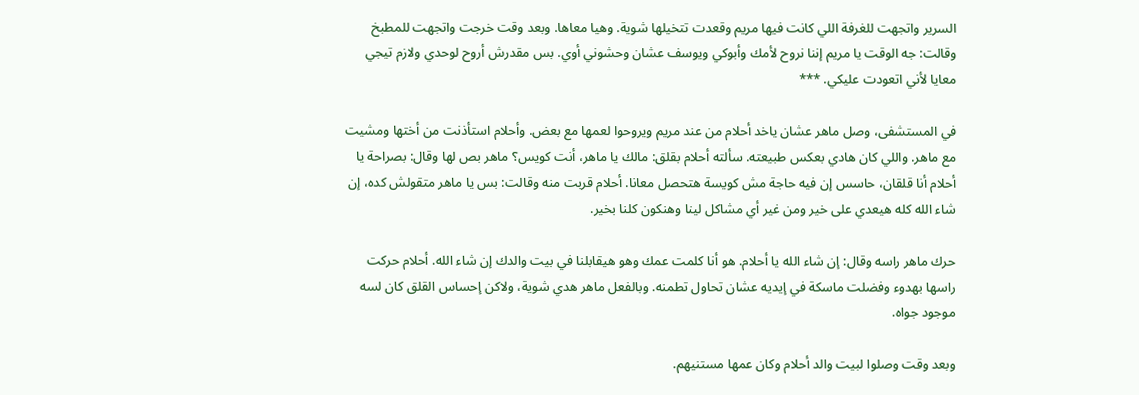السرير واتجهت للغرفة اللي كانت فيها مريم وقعدت تتخيلها شوية. وهيا معاها. وبعد وقت خرجت واتجهت للمطبخ وقالت: جه الوقت يا مريم إننا نروح لأمك وأبوكي ويوسف عشان وحشوني أوي. بس مقدرش أروح لوحدي ولازم تيجي معايا لأني اتعودت عليكي. ***

في المستشفى، وصل ماهر عشان ياخد أحلام من عند مريم ويروحوا لعمها مع بعض. وأحلام استأذنت من أختها ومشيت مع ماهر. واللي كان هادي بعكس طبيعته. سألته أحلام بقلق: مالك يا ماهر، أنت كويس؟ ماهر بص لها وقال: بصراحة يا أحلام أنا قلقان، حاسس إن فيه حاجة مش كويسة هتحصل معانا. أحلام قربت منه وقالت: بس يا ماهر متقولش كده، إن شاء الله كله هيعدي على خير ومن غير أي مشاكل لينا وهنكون كلنا بخير.

حرك ماهر راسه وقال: إن شاء الله يا أحلام. هو أنا كلمت عمك وهو هيقابلنا في بيت والدك إن شاء الله. أحلام حركت راسها بهدوء وفضلت ماسكة في إيديه عشان تحاول تطمنه. وبالفعل ماهر هدي شوية، ولاكن إحساس القلق كان لسه موجود جواه.

وبعد وقت وصلوا لبيت والد أحلام وكان عمها مستنيهم.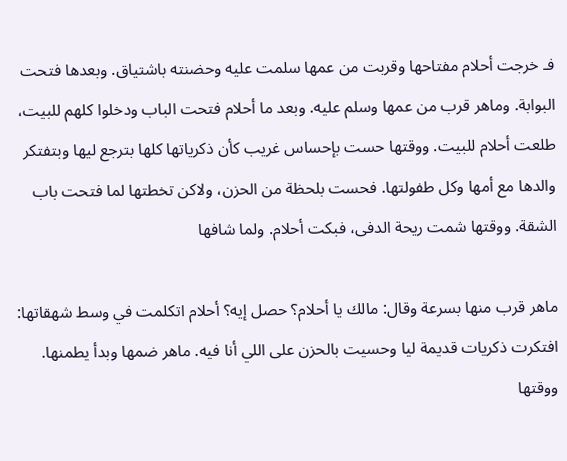فـ خرجت أحلام مفتاحها وقربت من عمها سلمت عليه وحضنته باشتياق. وبعدها فتحت البوابة. وماهر قرب من عمها وسلم عليه. وبعد ما أحلام فتحت الباب ودخلوا كلهم للبيت، طلعت أحلام للبيت. ووقتها حست بإحساس غريب كأن ذكرياتها كلها بترجع ليها وبتفتكر والدها مع أمها وكل طفولتها. فحست بلحظة من الحزن، ولاكن تخطتها لما فتحت باب الشقة. ووقتها شمت ريحة الدفى، فبكت أحلام. ولما شافها

ماهر قرب منها بسرعة وقال: مالك يا أحلام؟ حصل إيه؟ أحلام اتكلمت في وسط شهقاتها: افتكرت ذكريات قديمة ليا وحسيت بالحزن على اللي أنا فيه. ماهر ضمها وبدأ يطمنها. ووقتها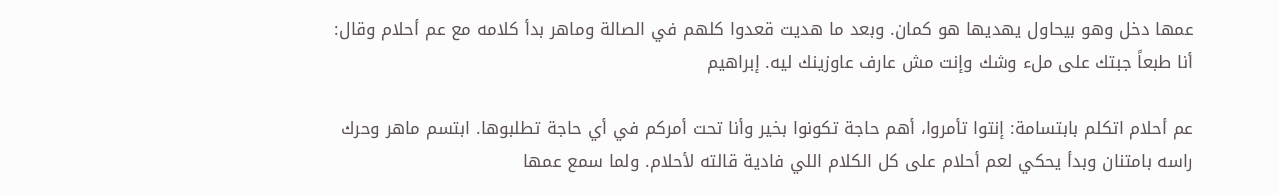عمها دخل وهو بيحاول يهديها هو كمان. وبعد ما هديت قعدوا كلهم في الصالة وماهر بدأ كلامه مع عم أحلام وقال: أنا طبعاً جبتك على ملء وشك وإنت مش عارف عاوزينك ليه. إبراهيم

عم أحلام اتكلم بابتسامة: إنتوا تأمروا، أهم حاجة تكونوا بخير وأنا تحت أمركم في أي حاجة تطلبوها. ابتسم ماهر وحرك راسه بامتنان وبدأ يحكي لعم أحلام على كل الكلام اللي فادية قالته لأحلام. ولما سمع عمها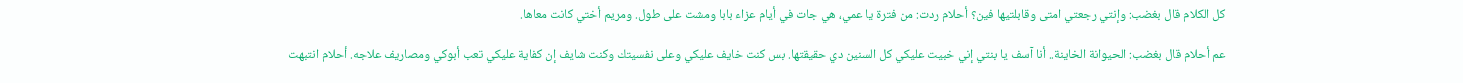كل الكلام قال بغضب: وإنتي رجعتي امتى وقابلتيها فين؟ أحلام ردت: من فترة يا عمي، هي جات في أيام عزاء بابا ومشت على طول. ومريم أختي كانت معاها.

عم أحلام قال بغضب: الحيوانة الخاينة.. أنا آسف يا بنتي إني خبيت عليكي كل السنين دي حقيقتها. بس كنت خايف عليكي وعلى نفسيتك وكنت شايف إن كفاية عليكي تعب أبوكي ومصاريف علاجه. أحلام انتبهت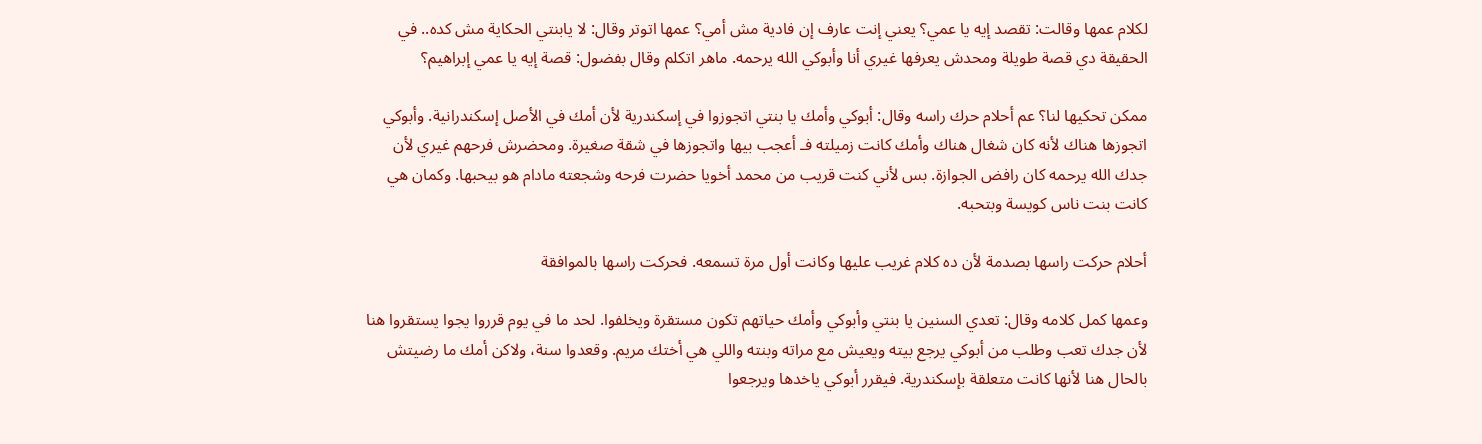لكلام عمها وقالت: تقصد إيه يا عمي؟ يعني إنت عارف إن فادية مش أمي؟ عمها اتوتر وقال: لا يابنتي الحكاية مش كده.. في الحقيقة دي قصة طويلة ومحدش يعرفها غيري أنا وأبوكي الله يرحمه. ماهر اتكلم وقال بفضول: قصة إيه يا عمي إبراهيم؟

ممكن تحكيها لنا؟ عم أحلام حرك راسه وقال: أبوكي وأمك يا بنتي اتجوزوا في إسكندرية لأن أمك في الأصل إسكندرانية. وأبوكي اتجوزها هناك لأنه كان شغال هناك وأمك كانت زميلته فـ أعجب بيها واتجوزها في شقة صغيرة. ومحضرش فرحهم غيري لأن جدك الله يرحمه كان رافض الجوازة. بس لأني كنت قريب من محمد أخويا حضرت فرحه وشجعته مادام هو بيحبها. وكمان هي كانت بنت ناس كويسة وبتحبه.

أحلام حركت راسها بصدمة لأن ده كلام غريب عليها وكانت أول مرة تسمعه. فحركت راسها بالموافقة

وعمها كمل كلامه وقال: تعدي السنين يا بنتي وأبوكي وأمك حياتهم تكون مستقرة ويخلفوا. لحد ما في يوم قرروا يجوا يستقروا هنا لأن جدك تعب وطلب من أبوكي يرجع بيته ويعيش مع مراته وبنته واللي هي أختك مريم. وقعدوا سنة، ولاكن أمك ما رضيتش بالحال هنا لأنها كانت متعلقة بإسكندرية. فيقرر أبوكي ياخدها ويرجعوا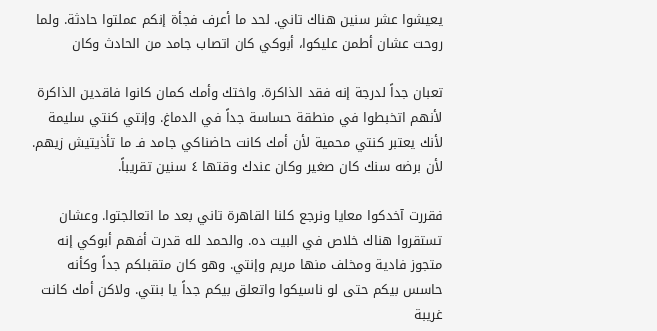يعيشوا عشر سنين هناك تاني. لحد ما أعرف فجأة إنكم عملتوا حادثة. ولما روحت عشان أطمن عليكوا، أبوكي كان اتصاب جامد من الحادث وكان

تعبان جداً لدرجة إنه فقد الذاكرة. واختك وأمك كمان كانوا فاقدين الذاكرة لأنهم اتخبطوا في منطقة حساسة جداً في الدماغ. وإنتي كنتي سليمة لأنك يعتبر كنتي محمية لأن أمك كانت حاضناكي جامد فـ ما تأذيتيش زيهم. لأن برضه سنك كان صغير وكان عندك وقتها ٤ سنين تقريباً.

فقررت آخدكوا معايا ونرجع كلنا القاهرة تاني بعد ما اتعالجتوا. وعشان تستقروا هناك خلاص في البيت ده. والحمد لله قدرت أفهم أبوكي إنه متجوز فادية ومخلف منها مريم وإنتي. وهو كان متقبلكم جداً وكأنه حاسس بيكم حتى لو ناسيكوا واتعلق بيكم جداً يا بنتي. ولاكن أمك كانت غريبة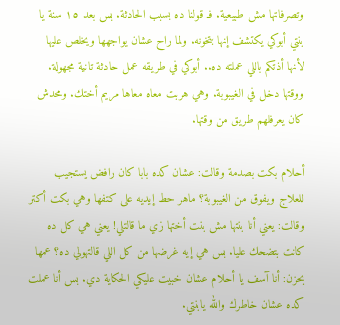وتصرفاتها مش طبيعية. فـ قولنا ده بسبب الحادثة. بس بعد ١٥ سنة يا بنتي أبوكي يكتشف إنها بتخونه. ولما راح عشان يواجهها ويخلص عليها لأنها أذتكم باللي عملته ده.. أبوكي في طريقه عمل حادثة تانية مجهولة. ووقتها دخل في الغيبوبة. وهي هربت معاه معاها مريم أختك. ومحدش كان يعرفلهم طريق من وقتها.

أحلام بكت بصدمة وقالت: عشان كده بابا كان رافض يستجيب للعلاج ويفوق من الغيبوبة؟ ماهر حط إيديه على كتفها وهي بكت أكتر وقالت: يعني أنا بنتها مش بنت أختها زي ما قالتلي! يعني هي كل ده كانت بتضحك عليا. بس هي إيه غرضها من كل اللي قالتهولي ده؟ عمها بحزن: أنا آسف يا أحلام عشان خبيت عليكي الحكاية دي. بس أنا عملت كده عشان خاطرك والله يابنتي.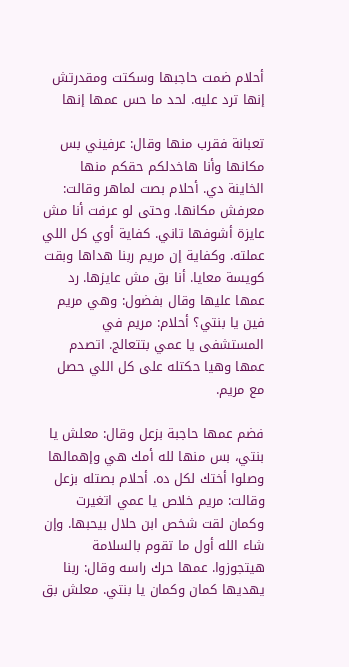أحلام ضمت حاجبها وسكتت ومقدرتش إنها ترد عليه. لحد ما حس عمها إنها

تعبانة فقرب منها وقال: عرفيني بس مكانها وأنا هاخدلكم حقكم منها الخاينة دي. أحلام بصت لماهر وقالت: معرفش مكانها. وحتى لو عرفت أنا مش عايزة أشوفها تاني. كفاية أوي كل اللي عملته. وكفاية إن مريم ربنا هداها وبقت كويسة معايا. أنا بق مش عايزها. رد عمها عليها وقال بفضول: وهي مريم فين يا بنتي؟ أحلام: مريم في المستشفى يا عمي بتتعالج. اتصدم عمها وهيا حكتله على كل اللي حصل مع مريم.

فضم عمها حاجبة بزعل وقال: معلش يا بنتي، بس منها لله أمك هي وإهمالها وصلوا أختك لكل ده. أحلام بصتله بزعل وقالت: مريم خلاص يا عمي اتغيرت وكمان لقت شخص ابن حلال بيحبها. وإن شاء الله أول ما تقوم بالسلامة هيتجوزوا. عمها حرك راسه وقال: ربنا يهديها كمان وكمان يا بنتي. معلش بق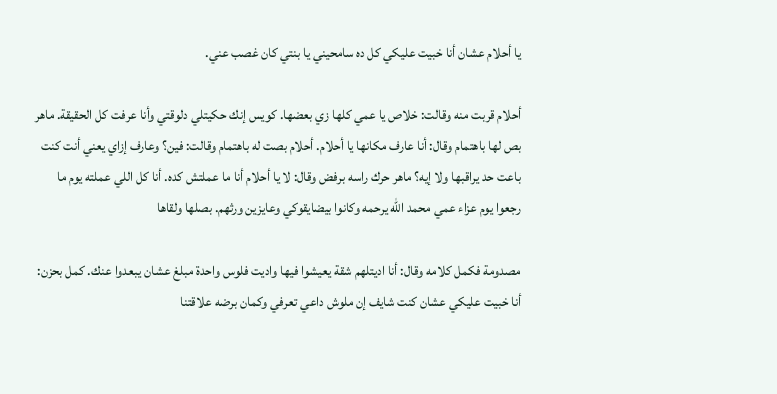يا أحلام عشان أنا خبيت عليكي كل ده سامحيني يا بنتي كان غصب عني.

أحلام قربت منه وقالت: خلاص يا عمي كلها زي بعضها. كويس إنك حكيتلي دلوقتي وأنا عرفت كل الحقيقة. ماهر بص لها باهتمام وقال: أنا عارف مكانها يا أحلام. أحلام بصت له باهتمام وقالت: فين؟ وعارف إزاي يعني أنت كنت باعت حد يراقبها ولا إيه؟ ماهر حرك راسه برفض وقال: لا يا أحلام أنا ما عملتش كده. أنا كل اللي عملته يوم ما رجعوا يوم عزاء عمي محمد الله يرحمه وكانوا بيضايقوكي وعايزين ورثهم. بصلها ولقاها

مصدومة فكمل كلامه وقال: أنا اديتلهم شقة يعيشوا فيها واديت فلوس واحدة مبلغ عشان يبعدوا عنك. كمل بحزن: أنا خبيت عليكي عشان كنت شايف إن ملوش داعي تعرفي وكمان برضه علاقتنا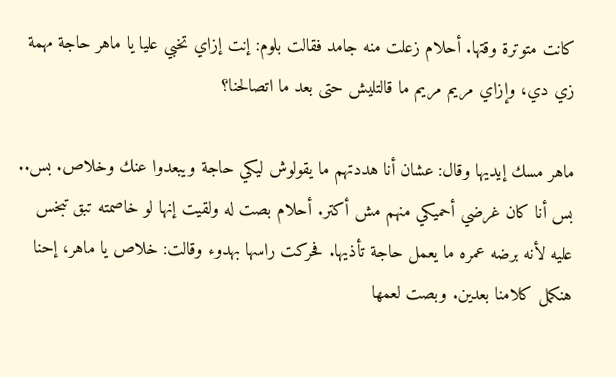كانت متوترة وقتها. أحلام زعلت منه جامد فقالت بلوم: إنت إزاي تخبي عليا يا ماهر حاجة مهمة زي دي، وإزاي مريم مريم ما قالتليش حتى بعد ما اتصالحنا؟

ماهر مسك إيديها وقال: عشان أنا هددتهم ما يقولوش ليكي حاجة ويبعدوا عنك وخلاص. بس.. بس أنا كان غرضي أحميكي منهم مش أكتر. أحلام بصت له ولقيت إنها لو خاصمته تبق تبخس عليه لأنه برضه عمره ما يعمل حاجة تأذيها. فحركت راسها بهدوء وقالت: خلاص يا ماهر، إحنا هنكمل كلامنا بعدين. وبصت لعمها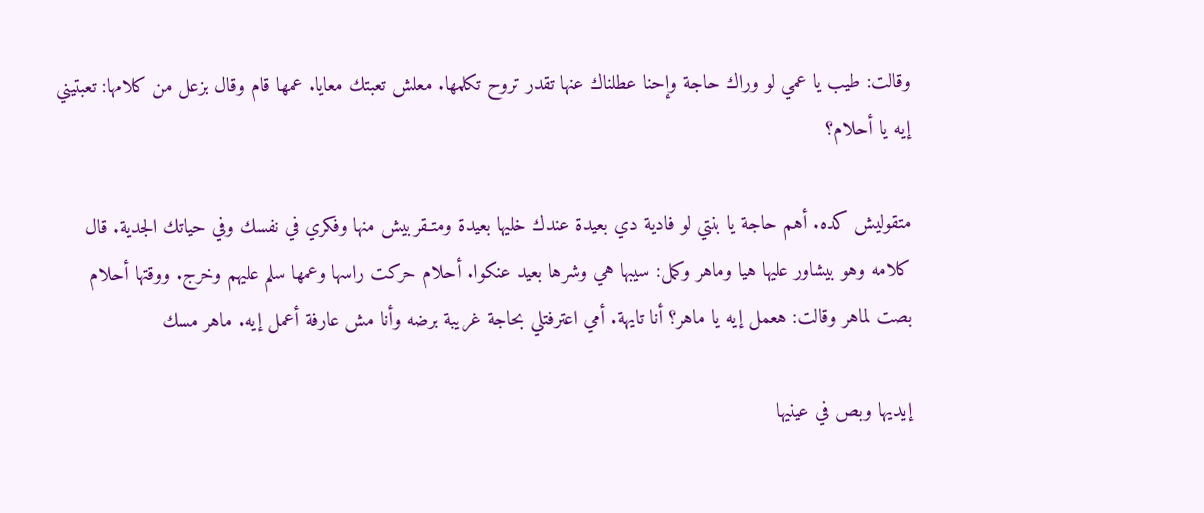وقالت: طيب يا عمي لو وراك حاجة وإحنا عطلناك عنها تقدر تروح تكلمها. معلش تعبتك معايا. عمها قام وقال بزعل من كلامها: تعبتيني إيه يا أحلام؟

متقوليش كده. أهم حاجة يا بنتي لو فادية دي بعيدة عندك خليها بعيدة ومتـقربيش منها وفكري في نفسك وفي حياتك الجدية. قال كلامه وهو بيشاور عليها هيا وماهر وكمل: سيبها هي وشرها بعيد عنكوا. أحلام حركت راسها وعمها سلم عليهم وخرج. ووقتها أحلام بصت لماهر وقالت: هعمل إيه يا ماهر؟ أنا تايهة. أمي اعترفتلي بحاجة غريبة برضه وأنا مش عارفة أعمل إيه. ماهر مسك

إيديها وبص في عينيها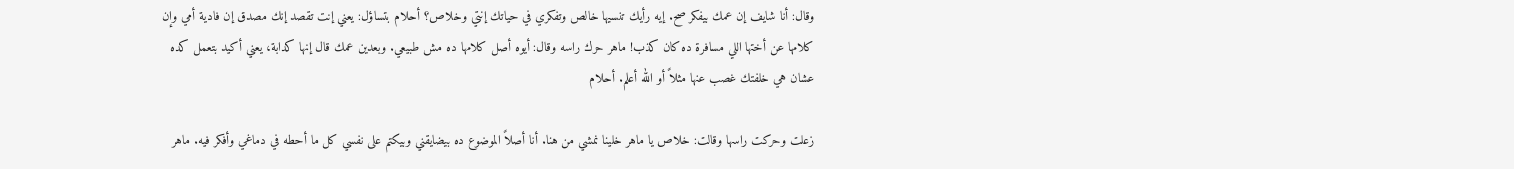وقال: أنا شايف إن عمك بيفكر صح. إيه رأيك تنسيها خالص وتفكري في حياتك إنتي وخلاص؟ أحلام بتساؤل: يعني إنت تقصد إنك مصدق إن فادية أمي وإن كلامها عن أختها اللي مسافرة ده كان كذب! ماهر حرك راسه وقال: أيوه أصل كلامها ده مش طبيعي. وبعدين عمك قال إنها كدابة، يعني أكيد بتعمل كده عشان هي خلفتك غصب عنها مثلاً أو الله أعلم. أحلام

زعلت وحركت راسها وقالت: خلاص يا ماهر خلينا نمشي من هنا. أنا أصلاً الموضوع ده بيضايقني وبيكتم على نفسي كل ما أحطه في دماغي وأفكر فيه. ماهر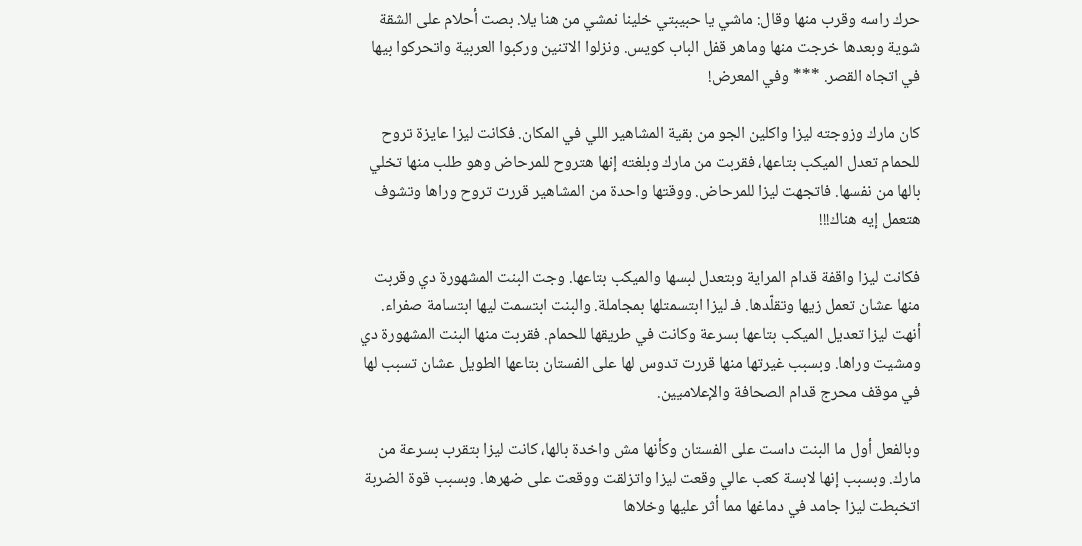حرك راسه وقرب منها وقال: ماشي يا حبيبتي خلينا نمشي من هنا يلا. بصت أحلام على الشقة شوية وبعدها خرجت منها وماهر قفل الباب كويس. ونزلوا الاتنين وركبوا العربية واتحركوا بيها في اتجاه القصر. *** وفي المعرض!

كان مارك وزوجته ليزا واكلين الجو من بقية المشاهير اللي في المكان. فكانت ليزا عايزة تروح للحمام تعدل الميكب بتاعها، فقربت من مارك وبلغته إنها هتروح للمرحاض وهو طلب منها تخلي بالها من نفسها. فاتجهت ليزا للمرحاض. ووقتها واحدة من المشاهير قررت تروح وراها وتشوف هتعمل إيه هناك!!!

فكانت ليزا واقفة قدام المراية وبتعدل لبسها والميكب بتاعها. وجت البنت المشهورة دي وقربت منها عشان تعمل زيها وتقلّدها. فـ ليزا ابتسمتلها بمجاملة. والبنت ابتسمت ليها ابتسامة صفراء. أنهت ليزا تعديل الميكب بتاعها بسرعة وكانت في طريقها للحمام. فقربت منها البنت المشهورة دي ومشيت وراها. وبسبب غيرتها منها قررت تدوس لها على الفستان بتاعها الطويل عشان تسبب لها في موقف محرج قدام الصحافة والإعلاميين.

وبالفعل أول ما البنت داست على الفستان وكأنها مش واخدة بالها، كانت ليزا بتقرب بسرعة من مارك. وبسبب إنها لابسة كعب عالي وقعت ليزا واتزلقت ووقعت على ضهرها. وبسبب قوة الضربة اتخبطت ليزا جامد في دماغها مما أثر عليها وخلاها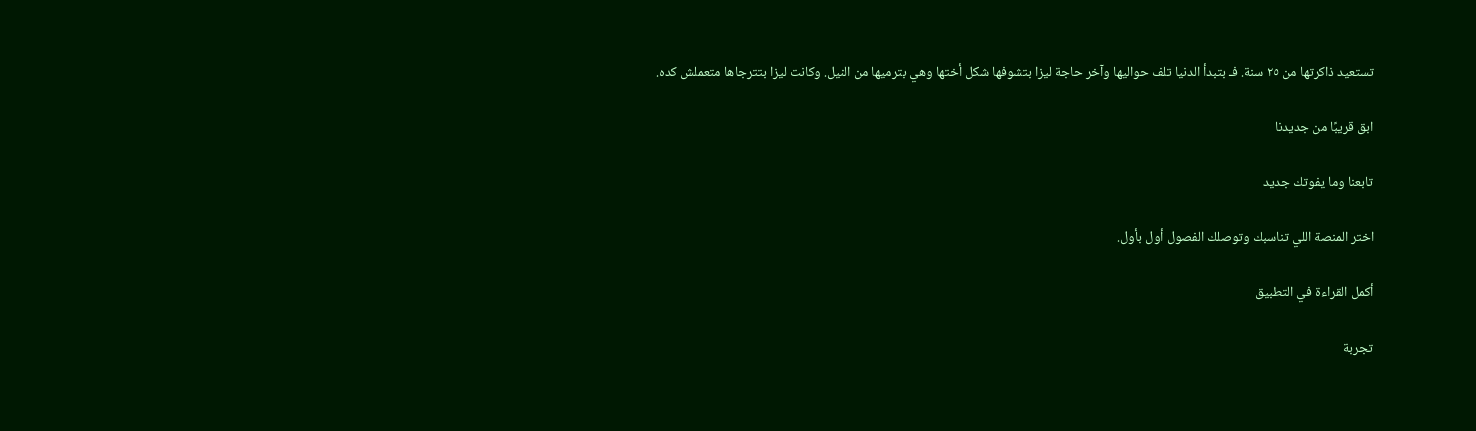تستعيد ذاكرتها من ٢٥ سنة. فـ بتبدأ الدنيا تلف حواليها وآخر حاجة ليزا بتشوفها شكل أختها وهي بترميها من النيل. وكانت ليزا بتترجاها متعملش كده.

ابق قريبًا من جديدنا

تابعنا وما يفوتك جديد

اختر المنصة اللي تناسبك وتوصلك الفصول أول بأول.

أكمل القراءة في التطبيق

تجربة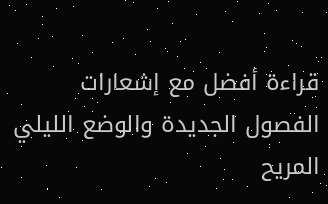قراءة أفضل مع إشعارات الفصول الجديدة والوضع الليلي المريح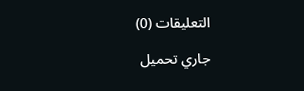التعليقات (0)

جاري تحميل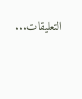التعليقات...